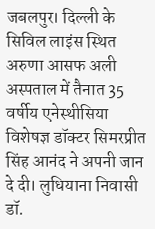जबलपुर। दिल्ली के सिविल लाइंस स्थित अरुणा आसफ अली अस्पताल में तैनात 35 वर्षीय एनेस्थीसिया विशेषज्ञ डॉक्टर सिमरप्रीत सिंह आनंद ने अपनी जान दे दी। लुधियाना निवासी डॉ.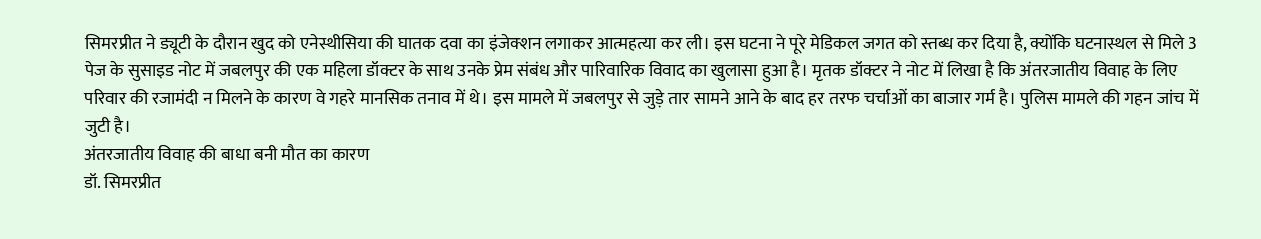सिमरप्रीत ने ड्यूटी के दौरान खुद को एनेस्थीसिया की घातक दवा का इंजेक्शन लगाकर आत्महत्या कर ली। इस घटना ने पूरे मेडिकल जगत को स्तब्ध कर दिया है, क्योंकि घटनास्थल से मिले 3 पेज के सुसाइड नोट में जबलपुर की एक महिला डॉक्टर के साथ उनके प्रेम संबंध और पारिवारिक विवाद का खुलासा हुआ है। मृतक डॉक्टर ने नोट में लिखा है कि अंतरजातीय विवाह के लिए परिवार की रजामंदी न मिलने के कारण वे गहरे मानसिक तनाव में थे। इस मामले में जबलपुर से जुड़े तार सामने आने के बाद हर तरफ चर्चाओं का बाजार गर्म है। पुलिस मामले की गहन जांच में जुटी है।
अंतरजातीय विवाह की बाधा बनी मौत का कारण
डॉ. सिमरप्रीत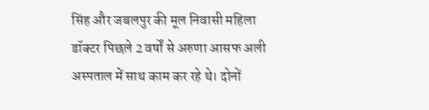सिंह और जबलपुर की मूल निवासी महिला डॉक्टर पिछले 2 वर्षों से अरुणा आसफ अली अस्पताल में साथ काम कर रहे थे। दोनों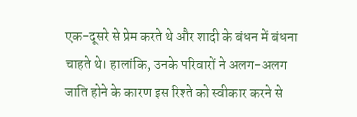एक-दूसरे से प्रेम करते थे और शादी के बंधन में बंधना चाहते थे। हालांकि, उनके परिवारों ने अलग-अलग जाति होने के कारण इस रिश्ते को स्वीकार करने से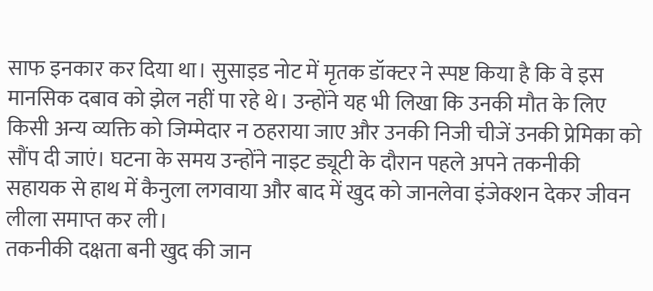साफ इनकार कर दिया था। सुसाइड नोट में मृतक डॉक्टर ने स्पष्ट किया है कि वे इस मानसिक दबाव को झेल नहीं पा रहे थे। उन्होंने यह भी लिखा कि उनकी मौत के लिए किसी अन्य व्यक्ति को जिम्मेदार न ठहराया जाए और उनकी निजी चीजें उनकी प्रेमिका को सौंप दी जाएं। घटना के समय उन्होंने नाइट ड्यूटी के दौरान पहले अपने तकनीकी सहायक से हाथ में कैनुला लगवाया और बाद में खुद को जानलेवा इंजेक्शन देकर जीवन लीला समाप्त कर ली।
तकनीकी दक्षता बनी खुद की जान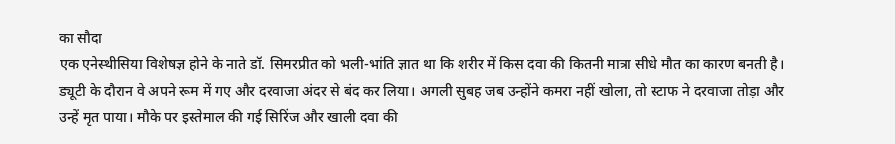का सौदा
एक एनेस्थीसिया विशेषज्ञ होने के नाते डॉ. सिमरप्रीत को भली-भांति ज्ञात था कि शरीर में किस दवा की कितनी मात्रा सीधे मौत का कारण बनती है। ड्यूटी के दौरान वे अपने रूम में गए और दरवाजा अंदर से बंद कर लिया। अगली सुबह जब उन्होंने कमरा नहीं खोला, तो स्टाफ ने दरवाजा तोड़ा और उन्हें मृत पाया। मौके पर इस्तेमाल की गई सिरिंज और खाली दवा की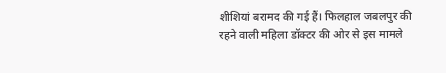शीशियां बरामद की गई हैं। फिलहाल जबलपुर की रहने वाली महिला डॉक्टर की ओर से इस मामले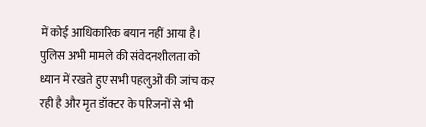में कोई आधिकारिक बयान नहीं आया है। पुलिस अभी मामले की संवेदनशीलता को ध्यान में रखते हुए सभी पहलुओं की जांच कर रही है और मृत डॉक्टर के परिजनों से भी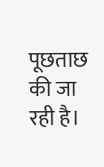पूछताछ की जा रही है।